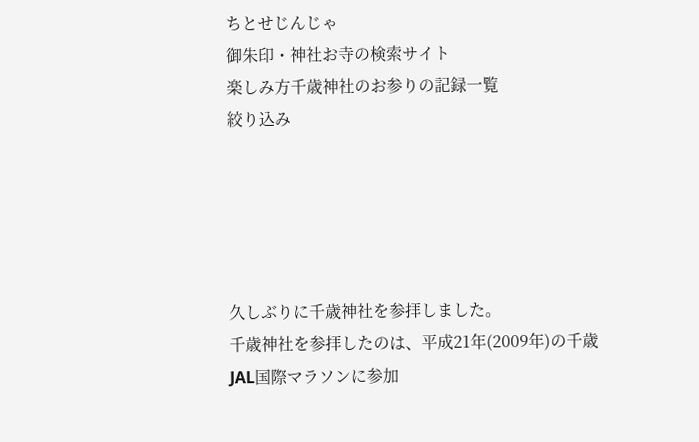ちとせじんじゃ
御朱印・神社お寺の検索サイト
楽しみ方千歳神社のお参りの記録一覧
絞り込み





久しぶりに千歳神社を参拝しました。
千歳神社を参拝したのは、平成21年(2009年)の千歳JAL国際マラソンに参加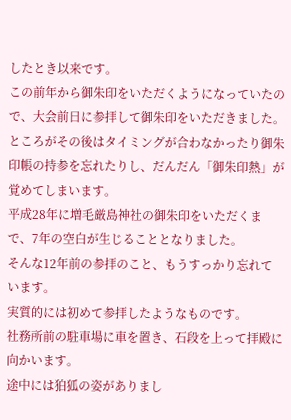したとき以来です。
この前年から御朱印をいただくようになっていたので、大会前日に参拝して御朱印をいただきました。
ところがその後はタイミングが合わなかったり御朱印帳の持参を忘れたりし、だんだん「御朱印熱」が覚めてしまいます。
平成28年に増毛厳島神社の御朱印をいただくまで、7年の空白が生じることとなりました。
そんな12年前の参拝のこと、もうすっかり忘れています。
実質的には初めて参拝したようなものです。
社務所前の駐車場に車を置き、石段を上って拝殿に向かいます。
途中には狛狐の姿がありまし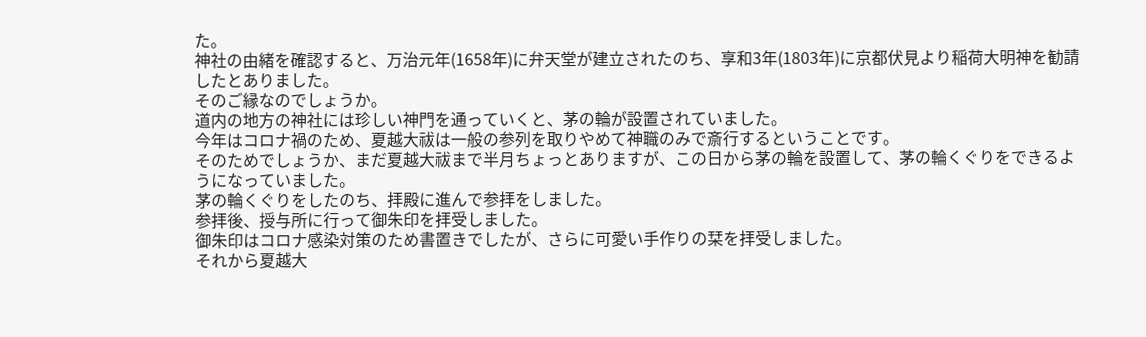た。
神社の由緒を確認すると、万治元年(1658年)に弁天堂が建立されたのち、享和3年(1803年)に京都伏見より稲荷大明神を勧請したとありました。
そのご縁なのでしょうか。
道内の地方の神社には珍しい神門を通っていくと、茅の輪が設置されていました。
今年はコロナ禍のため、夏越大祓は一般の参列を取りやめて神職のみで斎行するということです。
そのためでしょうか、まだ夏越大祓まで半月ちょっとありますが、この日から茅の輪を設置して、茅の輪くぐりをできるようになっていました。
茅の輪くぐりをしたのち、拝殿に進んで参拝をしました。
参拝後、授与所に行って御朱印を拝受しました。
御朱印はコロナ感染対策のため書置きでしたが、さらに可愛い手作りの栞を拝受しました。
それから夏越大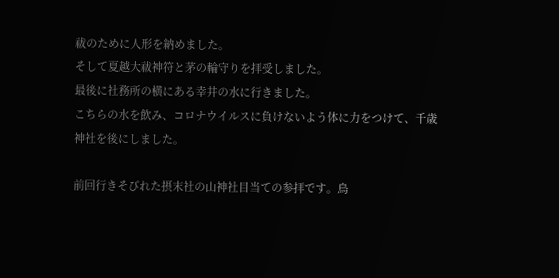祓のために人形を納めました。
そして夏越大祓神符と茅の輪守りを拝受しました。
最後に社務所の横にある幸井の水に行きました。
こちらの水を飲み、コロナウイルスに負けないよう体に力をつけて、千歳神社を後にしました。

前回行きそびれた摂末社の山神社目当ての参拝です。鳥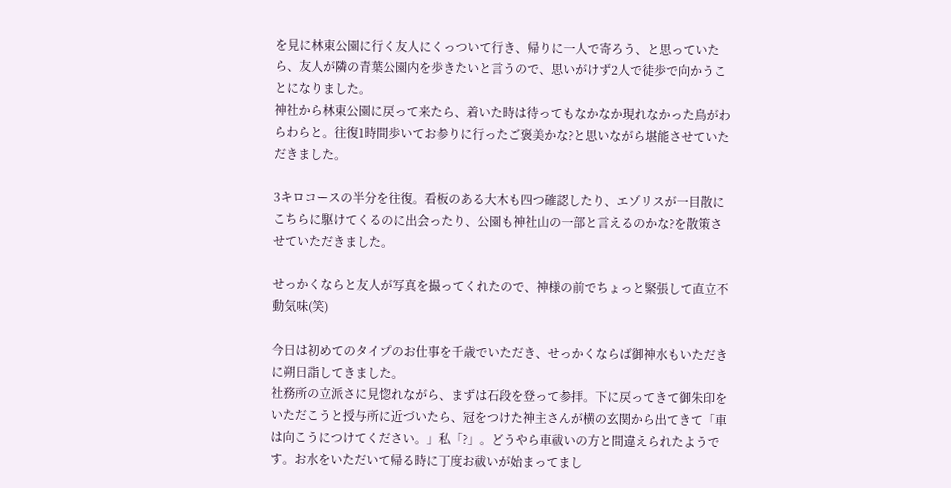を見に林東公園に行く友人にくっついて行き、帰りに一人で寄ろう、と思っていたら、友人が隣の青葉公園内を歩きたいと言うので、思いがけず2人で徒歩で向かうことになりました。
神社から林東公園に戻って来たら、着いた時は待ってもなかなか現れなかった鳥がわらわらと。往復1時間歩いてお参りに行ったご褒美かな?と思いながら堪能させていただきました。

3キロコースの半分を往復。看板のある大木も四つ確認したり、エゾリスが一目散にこちらに駆けてくるのに出会ったり、公園も神社山の一部と言えるのかな?を散策させていただきました。

せっかくならと友人が写真を撮ってくれたので、神様の前でちょっと緊張して直立不動気味(笑)

今日は初めてのタイプのお仕事を千歳でいただき、せっかくならば御神水もいただきに朔日詣してきました。
社務所の立派さに見惚れながら、まずは石段を登って参拝。下に戻ってきて御朱印をいただこうと授与所に近づいたら、冠をつけた神主さんが横の玄関から出てきて「車は向こうにつけてください。」私「?」。どうやら車祓いの方と間違えられたようです。お水をいただいて帰る時に丁度お祓いが始まってまし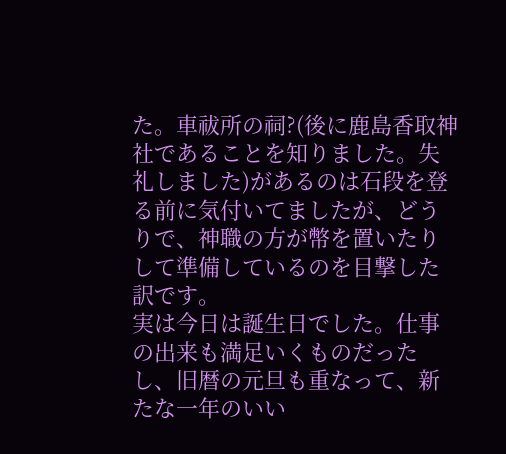た。車祓所の祠?(後に鹿島香取神社であることを知りました。失礼しました)があるのは石段を登る前に気付いてましたが、どうりで、神職の方が幣を置いたりして準備しているのを目撃した訳です。
実は今日は誕生日でした。仕事の出来も満足いくものだったし、旧暦の元旦も重なって、新たな一年のいい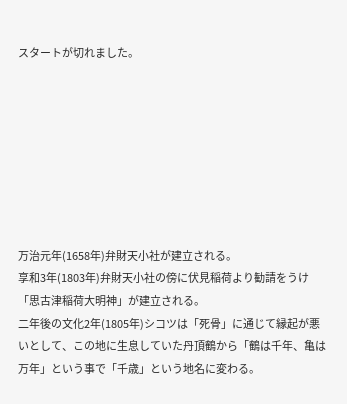スタートが切れました。








万治元年(1658年)弁財天小社が建立される。
享和3年(1803年)弁財天小社の傍に伏見稲荷より勧請をうけ「思古津稲荷大明神」が建立される。
二年後の文化2年(1805年)シコツは「死骨」に通じて縁起が悪いとして、この地に生息していた丹頂鶴から「鶴は千年、亀は万年」という事で「千歳」という地名に変わる。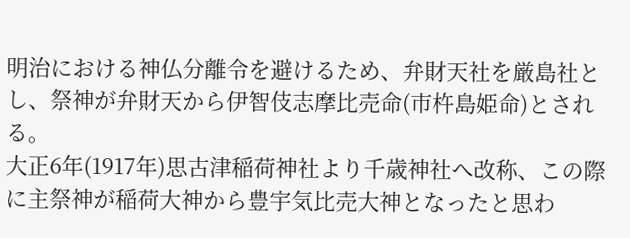明治における神仏分離令を避けるため、弁財天社を厳島社とし、祭神が弁財天から伊智伎志摩比売命(市杵島姫命)とされる。
大正6年(1917年)思古津稲荷神社より千歳神社へ改称、この際に主祭神が稲荷大神から豊宇気比売大神となったと思わ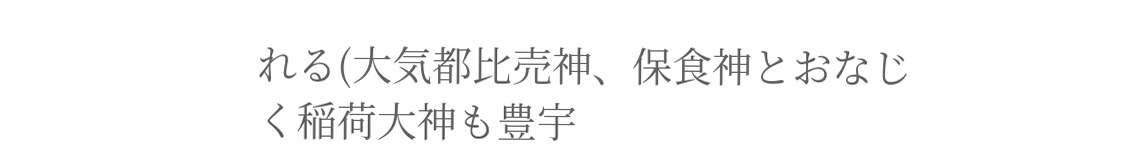れる(大気都比売神、保食神とおなじく稲荷大神も豊宇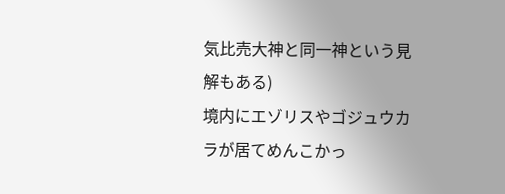気比売大神と同一神という見解もある)
境内にエゾリスやゴジュウカラが居てめんこかっ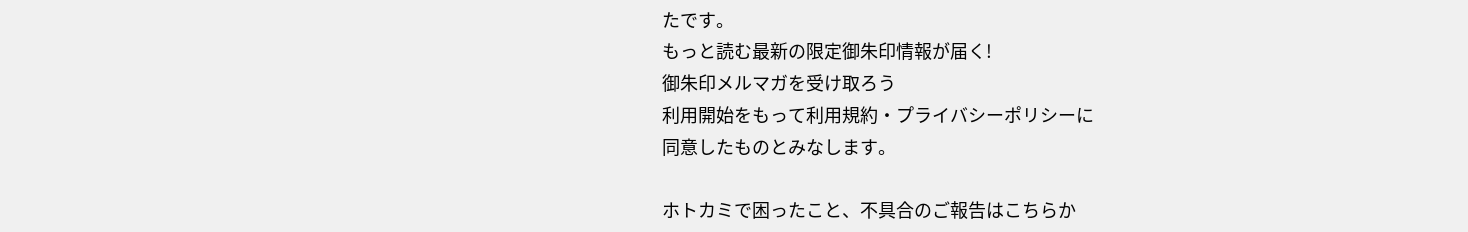たです。
もっと読む最新の限定御朱印情報が届く!
御朱印メルマガを受け取ろう
利用開始をもって利用規約・プライバシーポリシーに
同意したものとみなします。

ホトカミで困ったこと、不具合のご報告はこちらか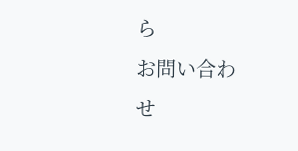ら
お問い合わせ